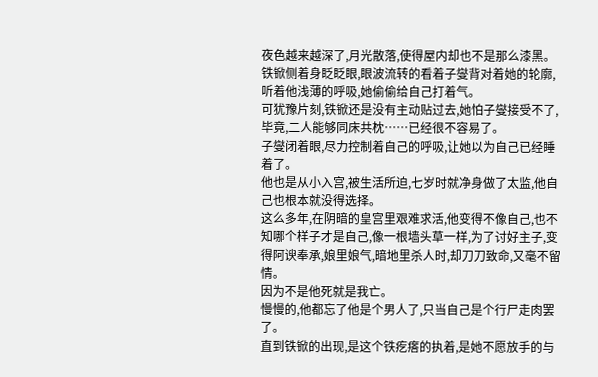夜色越来越深了,月光散落,使得屋内却也不是那么漆黑。
铁锨侧着身眨眨眼,眼波流转的看着子燮背对着她的轮廓,听着他浅薄的呼吸,她偷偷给自己打着气。
可犹豫片刻,铁锨还是没有主动贴过去,她怕子燮接受不了,毕竟,二人能够同床共枕……已经很不容易了。
子燮闭着眼,尽力控制着自己的呼吸,让她以为自己已经睡着了。
他也是从小入宫,被生活所迫,七岁时就净身做了太监,他自己也根本就没得选择。
这么多年,在阴暗的皇宫里艰难求活,他变得不像自己,也不知哪个样子才是自己,像一根墙头草一样,为了讨好主子,变得阿谀奉承,娘里娘气,暗地里杀人时,却刀刀致命,又毫不留情。
因为不是他死就是我亡。
慢慢的,他都忘了他是个男人了,只当自己是个行尸走肉罢了。
直到铁锨的出现,是这个铁疙瘩的执着,是她不愿放手的与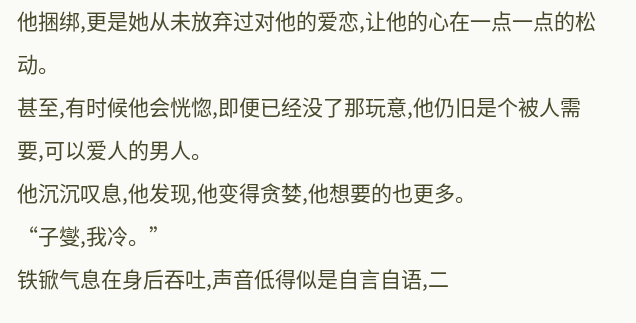他捆绑,更是她从未放弃过对他的爱恋,让他的心在一点一点的松动。
甚至,有时候他会恍惚,即便已经没了那玩意,他仍旧是个被人需要,可以爱人的男人。
他沉沉叹息,他发现,他变得贪婪,他想要的也更多。
“子燮,我冷。”
铁锨气息在身后吞吐,声音低得似是自言自语,二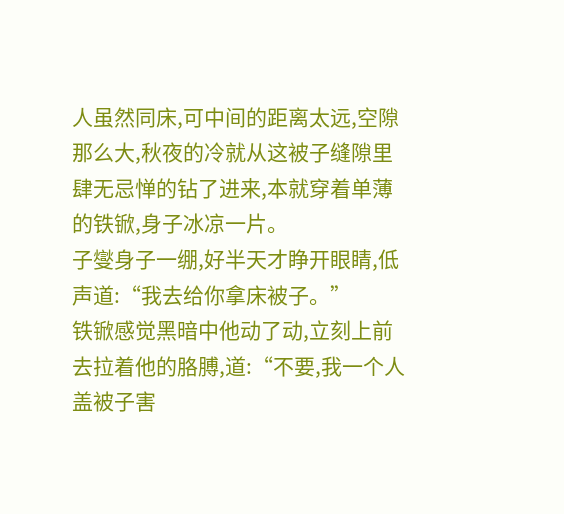人虽然同床,可中间的距离太远,空隙那么大,秋夜的冷就从这被子缝隙里肆无忌惮的钻了进来,本就穿着单薄的铁锨,身子冰凉一片。
子燮身子一绷,好半天才睁开眼睛,低声道:“我去给你拿床被子。”
铁锨感觉黑暗中他动了动,立刻上前去拉着他的胳膊,道:“不要,我一个人盖被子害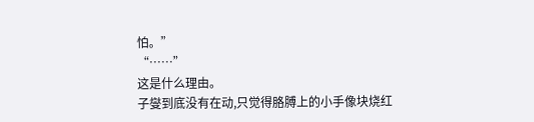怕。”
“……”
这是什么理由。
子燮到底没有在动,只觉得胳膊上的小手像块烧红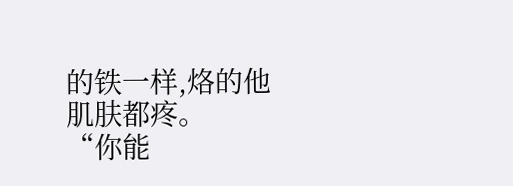的铁一样,烙的他肌肤都疼。
“你能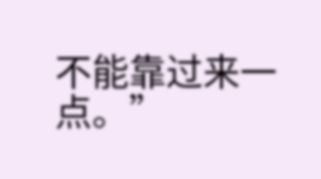不能靠过来一点。”